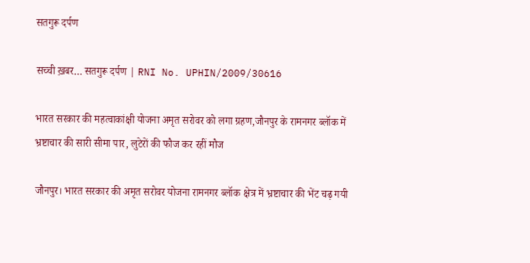सतगुरू दर्पण

सच्ची ख़बर… सतगुरू दर्पण | RNI No. UPHIN/2009/30616

भारत सरकार की महत्वाकांक्षी योजना अमृत सरोवर को लगा ग्रहण,जौनपुर के रामनगर ब्लॉक में भ्रष्टाचार की सारी सीमा पार, लुटेरों की फौज कर रहीं मौज

जौनपुर। भारत सरकार की अमृत सरोवर योजना रामनगर ब्लॉक क्षेत्र में भ्रष्टाचार की भेंट चढ़ गयी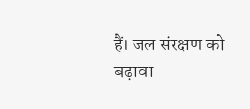हैं। जल संरक्षण को बढ़ावा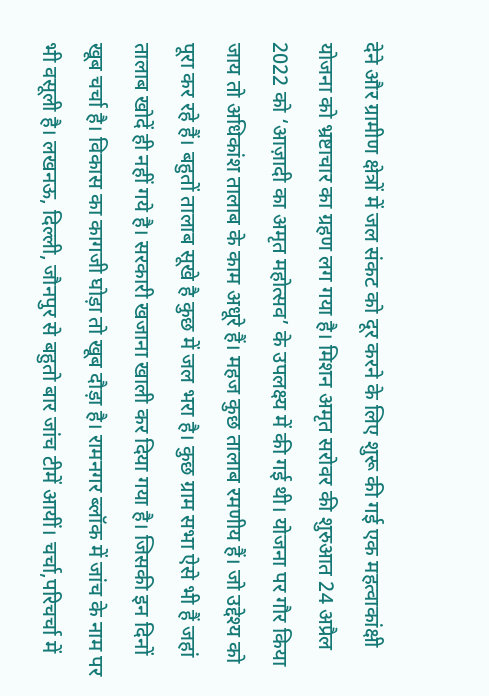देने और ग्रामीण क्षेत्रों में जल संकट को दूर करने के लिए शुरू की गई एक महत्वाकांक्षी योजना को भ्रष्टाचार का ग्रहण लग गया है। मिशन अमृत सरोवर की शुरुआत 24 अप्रैल 2022 को ‘आज़ादी का अमृत महोत्सव’ के उपलक्ष्य में की गई थी। योजना पर गौर किया जाय तो अधिकांश तालाब के‌ काम अधूरे हैं।‌ महज कुछ तालाब रमणीय हैं। जो उद्देश्य को पूरा कर रहे हैं। बहुतों तालाब सूखे है कुछ में जल भरा है। कुछ ग्राम सभा ऐसे भी हैं जहां तालाब खोदें ही नहीं गये है।‌ सरकारी खजाना खाली कर दिया गया है। जिसकी इन दिनों खूब चर्चा है। विकास का कागजी घोड़ा तो खूब दौड़ा है। रामनगर ब्लॉक में जांच के नाम पर भी वसूली है।‌ लखनऊ, दिल्ली, जौनपुर से बहुतो बार जांच टीमें आयीं। चर्चा,परिचर्चा में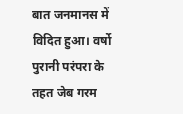बात जनमानस में विदित हुआ। वर्षो पुरानी परंपरा के तहत जेब गरम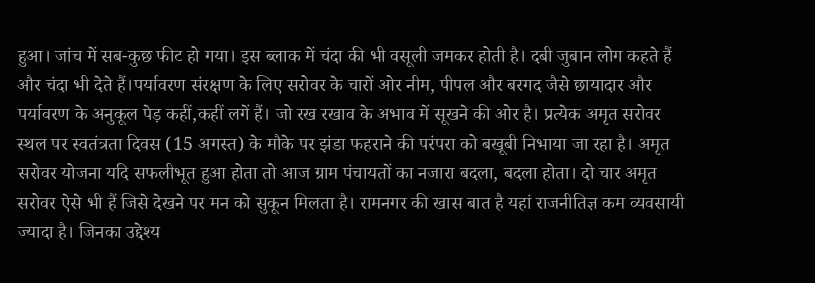हुआ।‌ जांच में सब-कुछ फीट हो गया।‌ इस ब्लाक में चंदा की भी वसूली जमकर होती है।‌ दबी जुबान लोग कहते हैं और चंदा भी देते हैं।पर्यावरण संरक्षण के लिए सरोवर के चारों ओर नीम, पीपल और बरगद जैसे छायादार और पर्यावरण के अनुकूल पेड़ कहीं,कहीं लगें हैं। जो रख रखाव के अभाव में सूखने की ओर है। प्रत्येक अमृत सरोवर स्थल पर स्वतंत्रता दिवस (15 अगस्त) के मौके पर झंडा फहराने की परंपरा को बखूबी निभाया जा रहा है। अमृत सरोवर योजना यदि सफलीभूत हुआ होता तो आज ग्राम पंचायतों का नजारा बदला, बदला होता। दो चार अमृत सरोवर ऐसे भी हैं जिसे देखने पर मन को सुकून मिलता है। रामनगर की खास बात है यहां राजनीतिज्ञ कम व्यवसायी ज्यादा है। जिनका उद्देश्य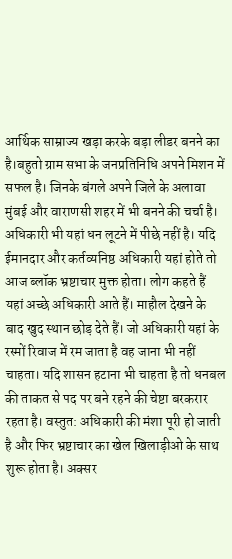आर्थिक साम्राज्य खड़ा करके बड़ा लीडर बनने का है।‌बहुतो ग्राम सभा के जनप्रतिनिधि अपने मिशन में सफल है। जिनके बंगले अपने जिले के अलावा मुंबई और वाराणसी शहर में भी बनने की चर्चा है। अधिकारी भी यहां धन लूटने में पीछे नहीं है। यदि ईमानदार और कर्तव्यनिष्ठ अधिकारी यहां होते तो आज ब्लॉक भ्रष्टाचार मुक्त होता। लोग कहते हैं यहां अच्छे अधिकारी आते हैं। माहौल देखने के बाद खुद स्थान छोड़ देते हैं। जो अधिकारी यहां के रस्मों रिवाज में रम जाता है वह जाना भी नहीं चाहता। यदि शासन हटाना भी चाहता है तो धनबल की ताकत से पद पर बने रहने की चेष्टा बरकरार रहता है। वस्तुत: अधिकारी की मंशा पूरी हो जाती है और फिर भ्रष्टाचार का खेल खिलाड़ीओ के साथ शुरू होता है। अक्सर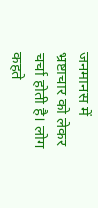जनमानस में भ्रष्टाचार को लेकर चर्चा होती है। लोग कहते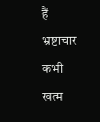हैं भ्रष्टाचार कभी खत्म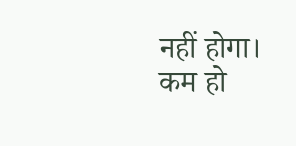नहीं होगा। कम हो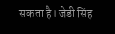सकता है। जेडी सिंह